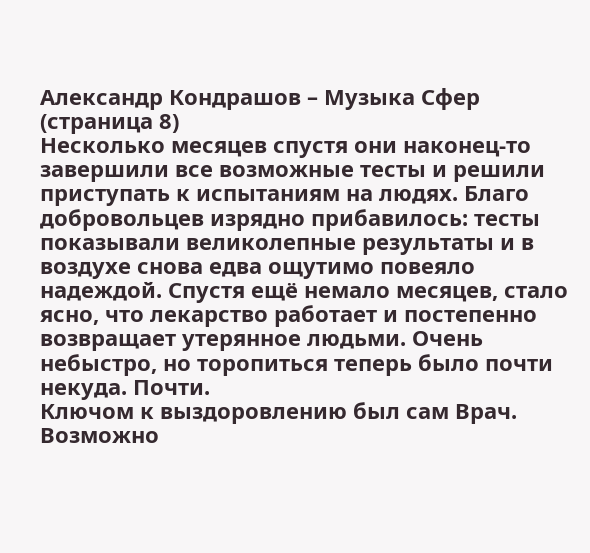Александр Кондрашов – Музыка Сфер (страница 8)
Несколько месяцев спустя они наконец-то завершили все возможные тесты и решили приступать к испытаниям на людях. Благо добровольцев изрядно прибавилось: тесты показывали великолепные результаты и в воздухе снова едва ощутимо повеяло надеждой. Спустя ещё немало месяцев, стало ясно, что лекарство работает и постепенно возвращает утерянное людьми. Очень небыстро, но торопиться теперь было почти некуда. Почти.
Ключом к выздоровлению был сам Врач. Возможно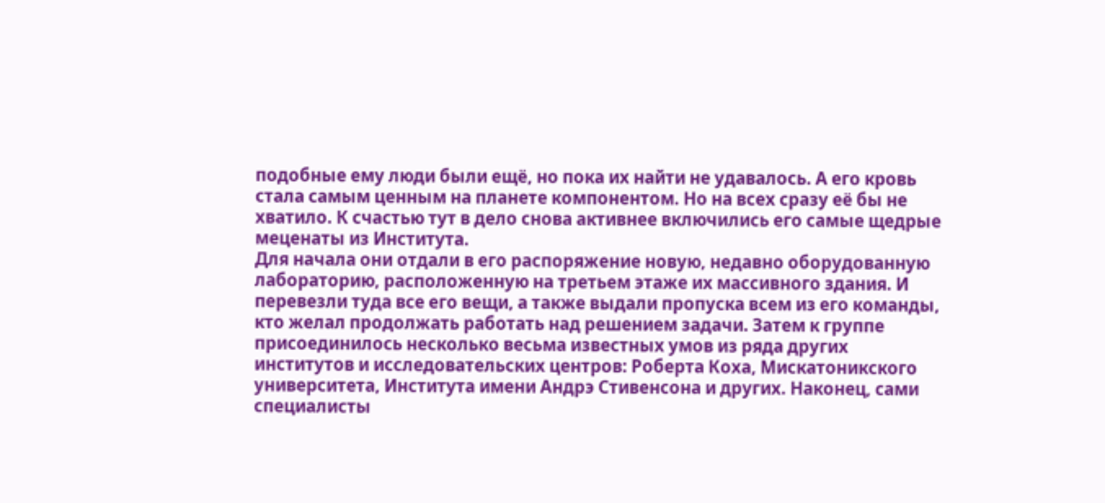подобные ему люди были ещё, но пока их найти не удавалось. А его кровь стала самым ценным на планете компонентом. Но на всех сразу её бы не хватило. К счастью тут в дело снова активнее включились его самые щедрые меценаты из Института.
Для начала они отдали в его распоряжение новую, недавно оборудованную лабораторию, расположенную на третьем этаже их массивного здания. И перевезли туда все его вещи, а также выдали пропуска всем из его команды, кто желал продолжать работать над решением задачи. Затем к группе присоединилось несколько весьма известных умов из ряда других институтов и исследовательских центров: Роберта Коха, Мискатоникского университета, Института имени Андрэ Стивенсона и других. Наконец, сами специалисты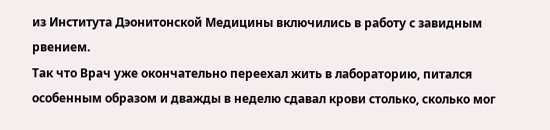из Института Дэонитонской Медицины включились в работу с завидным рвением.
Так что Врач уже окончательно переехал жить в лабораторию, питался особенным образом и дважды в неделю сдавал крови столько, сколько мог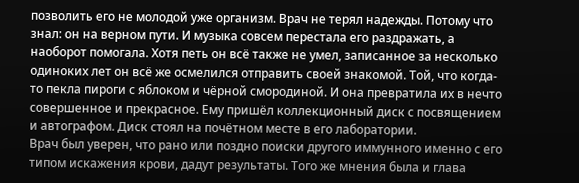позволить его не молодой уже организм. Врач не терял надежды. Потому что знал: он на верном пути. И музыка совсем перестала его раздражать, а наоборот помогала. Хотя петь он всё также не умел, записанное за несколько одиноких лет он всё же осмелился отправить своей знакомой. Той, что когда-то пекла пироги с яблоком и чёрной смородиной. И она превратила их в нечто совершенное и прекрасное. Ему пришёл коллекционный диск с посвящением и автографом. Диск стоял на почётном месте в его лаборатории.
Врач был уверен, что рано или поздно поиски другого иммунного именно с его типом искажения крови, дадут результаты. Того же мнения была и глава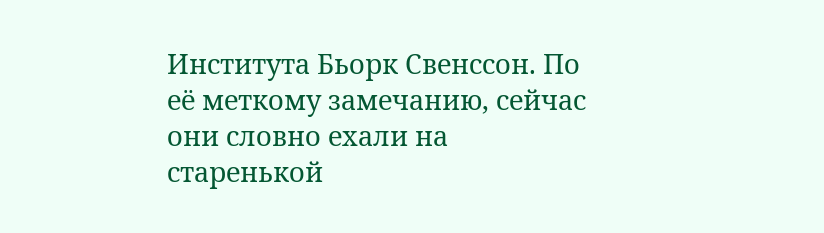Института Бьорк Свенссон. По её меткому замечанию, сейчас они словно ехали на старенькой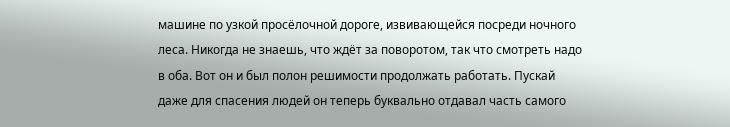машине по узкой просёлочной дороге, извивающейся посреди ночного леса. Никогда не знаешь, что ждёт за поворотом, так что смотреть надо в оба. Вот он и был полон решимости продолжать работать. Пускай даже для спасения людей он теперь буквально отдавал часть самого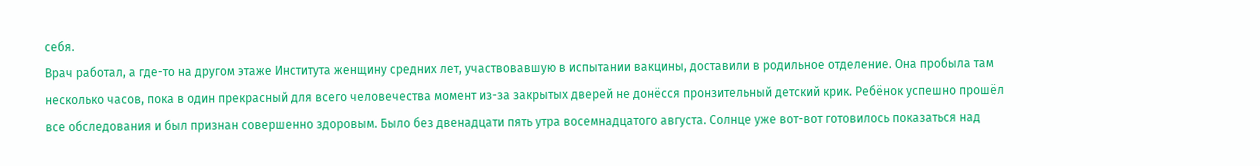себя.
Врач работал, а где-то на другом этаже Института женщину средних лет, участвовавшую в испытании вакцины, доставили в родильное отделение. Она пробыла там несколько часов, пока в один прекрасный для всего человечества момент из-за закрытых дверей не донёсся пронзительный детский крик. Ребёнок успешно прошёл все обследования и был признан совершенно здоровым. Было без двенадцати пять утра восемнадцатого августа. Солнце уже вот-вот готовилось показаться над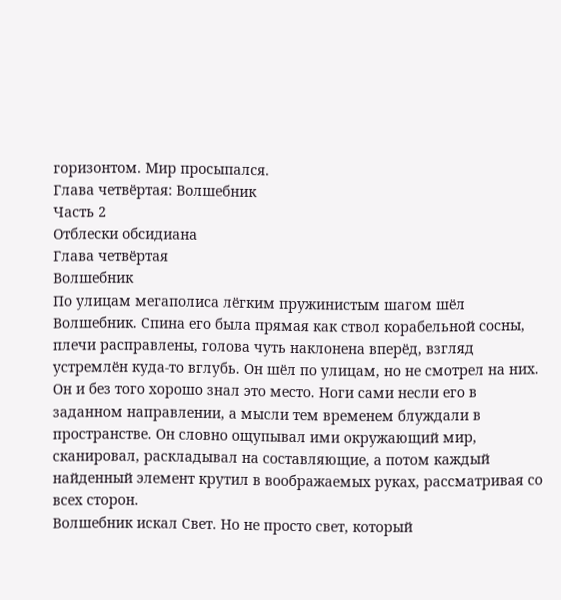горизонтом. Мир просыпался.
Глава четвёртая: Волшебник
Часть 2
Отблески обсидиана
Глава четвёртая
Волшебник
По улицам мегаполиса лёгким пружинистым шагом шёл Волшебник. Спина его была прямая как ствол корабельной сосны, плечи расправлены, голова чуть наклонена вперёд, взгляд устремлён куда-то вглубь. Он шёл по улицам, но не смотрел на них. Он и без того хорошо знал это место. Ноги сами несли его в заданном направлении, а мысли тем временем блуждали в пространстве. Он словно ощупывал ими окружающий мир, сканировал, раскладывал на составляющие, а потом каждый найденный элемент крутил в воображаемых руках, рассматривая со всех сторон.
Волшебник искал Свет. Но не просто свет, который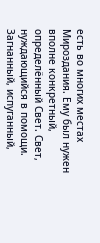есть во многих местах Мироздания. Ему был нужен вполне конкретный, определённый Свет. Свет, нуждающийся в помощи. Загнанный, испуганный,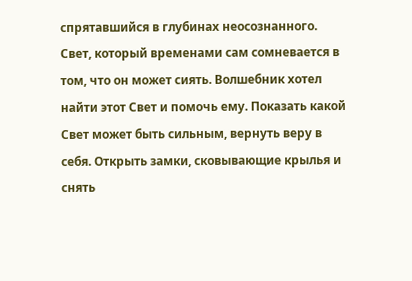спрятавшийся в глубинах неосознанного. Свет, который временами сам сомневается в том, что он может сиять. Волшебник хотел найти этот Свет и помочь ему. Показать какой Свет может быть сильным, вернуть веру в себя. Открыть замки, сковывающие крылья и снять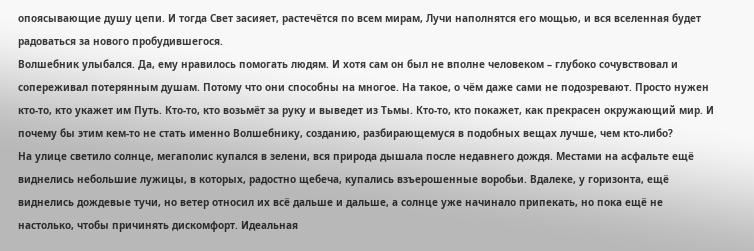опоясывающие душу цепи. И тогда Свет засияет, растечётся по всем мирам, Лучи наполнятся его мощью, и вся вселенная будет радоваться за нового пробудившегося.
Волшебник улыбался. Да, ему нравилось помогать людям. И хотя сам он был не вполне человеком – глубоко сочувствовал и сопереживал потерянным душам. Потому что они способны на многое. На такое, о чём даже сами не подозревают. Просто нужен кто-то, кто укажет им Путь. Кто-то, кто возьмёт за руку и выведет из Тьмы. Кто-то, кто покажет, как прекрасен окружающий мир. И почему бы этим кем-то не стать именно Волшебнику, созданию, разбирающемуся в подобных вещах лучше, чем кто-либо?
На улице светило солнце, мегаполис купался в зелени, вся природа дышала после недавнего дождя. Местами на асфальте ещё виднелись небольшие лужицы, в которых, радостно щебеча, купались взъерошенные воробьи. Вдалеке, у горизонта, ещё виднелись дождевые тучи, но ветер относил их всё дальше и дальше, а солнце уже начинало припекать, но пока ещё не настолько, чтобы причинять дискомфорт. Идеальная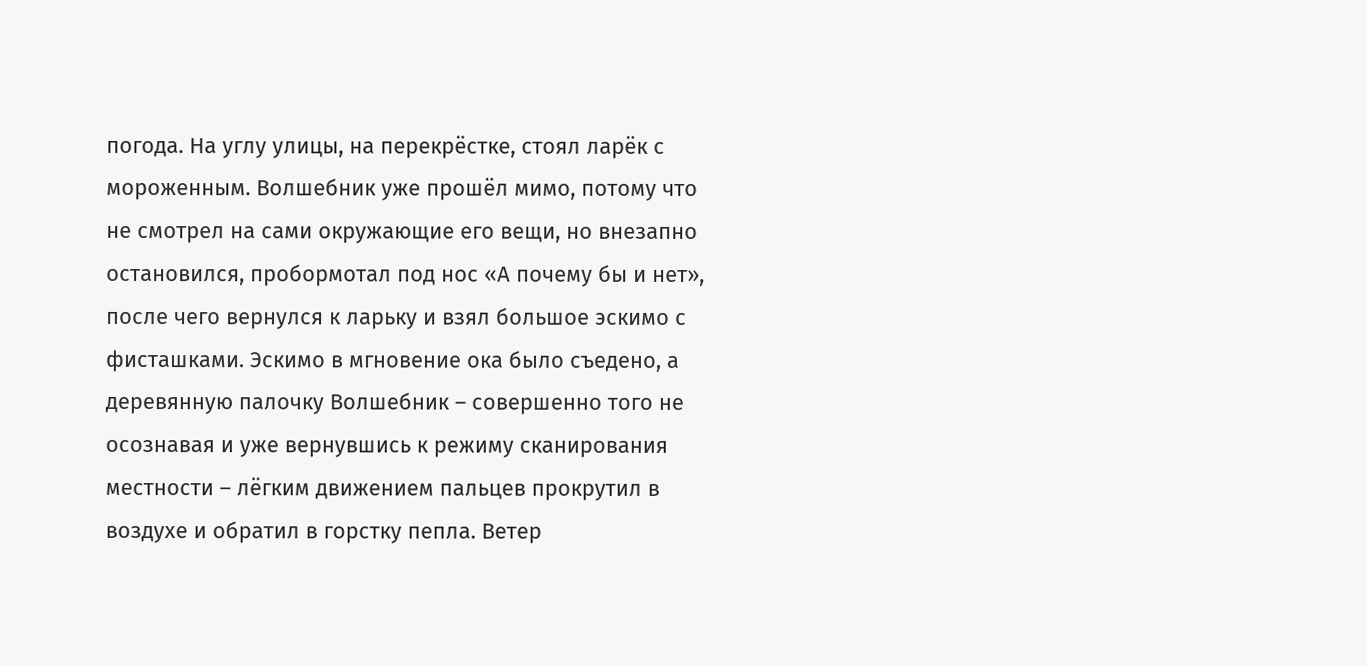погода. На углу улицы, на перекрёстке, стоял ларёк с мороженным. Волшебник уже прошёл мимо, потому что не смотрел на сами окружающие его вещи, но внезапно остановился, пробормотал под нос «А почему бы и нет», после чего вернулся к ларьку и взял большое эскимо с фисташками. Эскимо в мгновение ока было съедено, а деревянную палочку Волшебник – совершенно того не осознавая и уже вернувшись к режиму сканирования местности – лёгким движением пальцев прокрутил в воздухе и обратил в горстку пепла. Ветер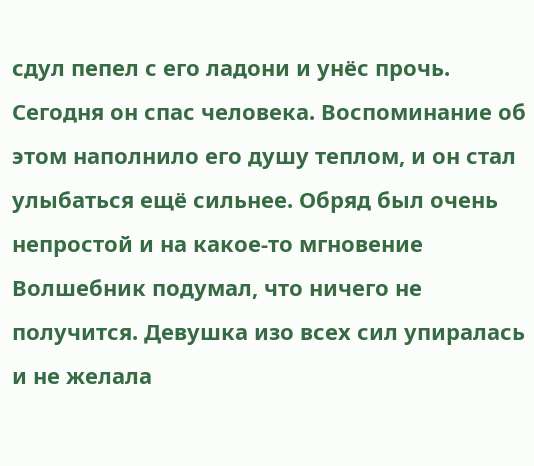сдул пепел с его ладони и унёс прочь.
Сегодня он спас человека. Воспоминание об этом наполнило его душу теплом, и он стал улыбаться ещё сильнее. Обряд был очень непростой и на какое-то мгновение Волшебник подумал, что ничего не получится. Девушка изо всех сил упиралась и не желала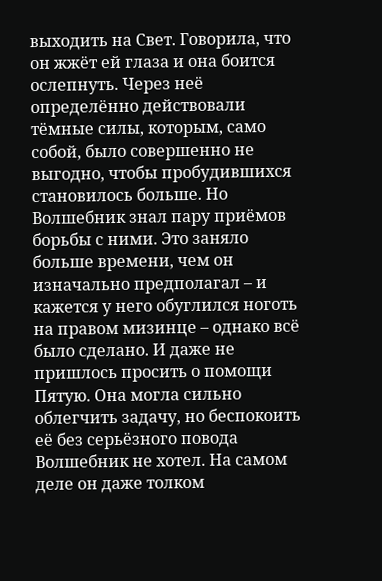выходить на Свет. Говорила, что он жжёт ей глаза и она боится ослепнуть. Через неё определённо действовали тёмные силы, которым, само собой, было совершенно не выгодно, чтобы пробудившихся становилось больше. Но Волшебник знал пару приёмов борьбы с ними. Это заняло больше времени, чем он изначально предполагал – и кажется у него обуглился ноготь на правом мизинце – однако всё было сделано. И даже не пришлось просить о помощи Пятую. Она могла сильно облегчить задачу, но беспокоить её без серьёзного повода Волшебник не хотел. На самом деле он даже толком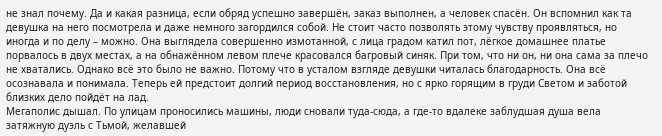не знал почему. Да и какая разница, если обряд успешно завершён, заказ выполнен, а человек спасён. Он вспомнил как та девушка на него посмотрела и даже немного загордился собой. Не стоит часто позволять этому чувству проявляться, но иногда и по делу – можно. Она выглядела совершенно измотанной, с лица градом катил пот, лёгкое домашнее платье порвалось в двух местах, а на обнажённом левом плече красовался багровый синяк. При том, что ни он, ни она сама за плечо не хватались. Однако всё это было не важно. Потому что в усталом взгляде девушки читалась благодарность. Она всё осознавала и понимала. Теперь ей предстоит долгий период восстановления, но с ярко горящим в груди Светом и заботой близких дело пойдёт на лад.
Мегаполис дышал. По улицам проносились машины, люди сновали туда-сюда, а где-то вдалеке заблудшая душа вела затяжную дуэль с Тьмой, желавшей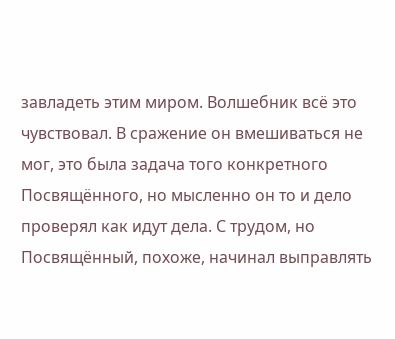завладеть этим миром. Волшебник всё это чувствовал. В сражение он вмешиваться не мог, это была задача того конкретного Посвящённого, но мысленно он то и дело проверял как идут дела. С трудом, но Посвящённый, похоже, начинал выправлять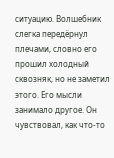ситуацию. Волшебник слегка передёрнул плечами, словно его прошил холодный сквозняк, но не заметил этого. Его мысли занимало другое. Он чувствовал, как что-то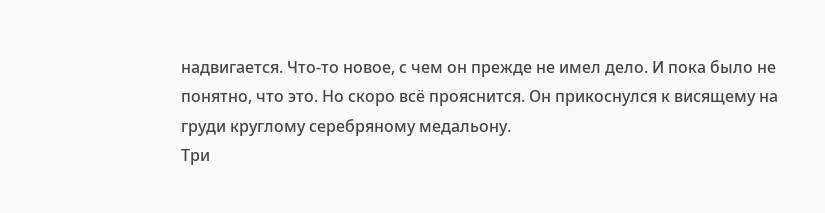надвигается. Что-то новое, с чем он прежде не имел дело. И пока было не понятно, что это. Но скоро всё прояснится. Он прикоснулся к висящему на груди круглому серебряному медальону.
Три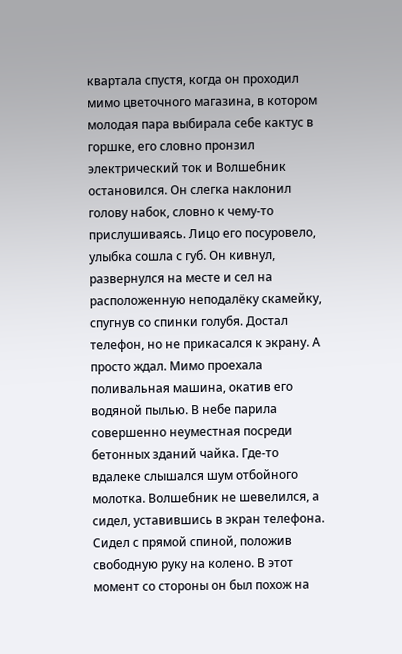квартала спустя, когда он проходил мимо цветочного магазина, в котором молодая пара выбирала себе кактус в горшке, его словно пронзил электрический ток и Волшебник остановился. Он слегка наклонил голову набок, словно к чему-то прислушиваясь. Лицо его посуровело, улыбка сошла с губ. Он кивнул, развернулся на месте и сел на расположенную неподалёку скамейку, спугнув со спинки голубя. Достал телефон, но не прикасался к экрану. А просто ждал. Мимо проехала поливальная машина, окатив его водяной пылью. В небе парила совершенно неуместная посреди бетонных зданий чайка. Где-то вдалеке слышался шум отбойного молотка. Волшебник не шевелился, а сидел, уставившись в экран телефона. Сидел с прямой спиной, положив свободную руку на колено. В этот момент со стороны он был похож на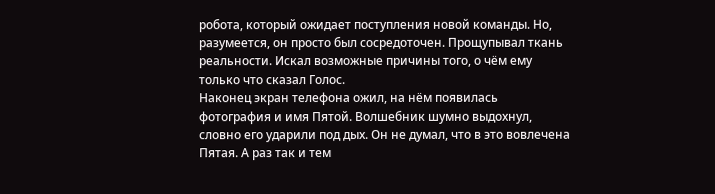робота, который ожидает поступления новой команды. Но, разумеется, он просто был сосредоточен. Прощупывал ткань реальности. Искал возможные причины того, о чём ему только что сказал Голос.
Наконец экран телефона ожил, на нём появилась фотография и имя Пятой. Волшебник шумно выдохнул, словно его ударили под дых. Он не думал, что в это вовлечена Пятая. А раз так и тем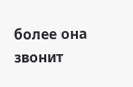более она звонит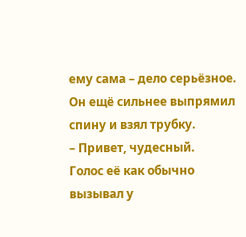ему сама – дело серьёзное. Он ещё сильнее выпрямил спину и взял трубку.
– Привет, чудесный.
Голос её как обычно вызывал у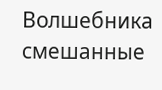Волшебника смешанные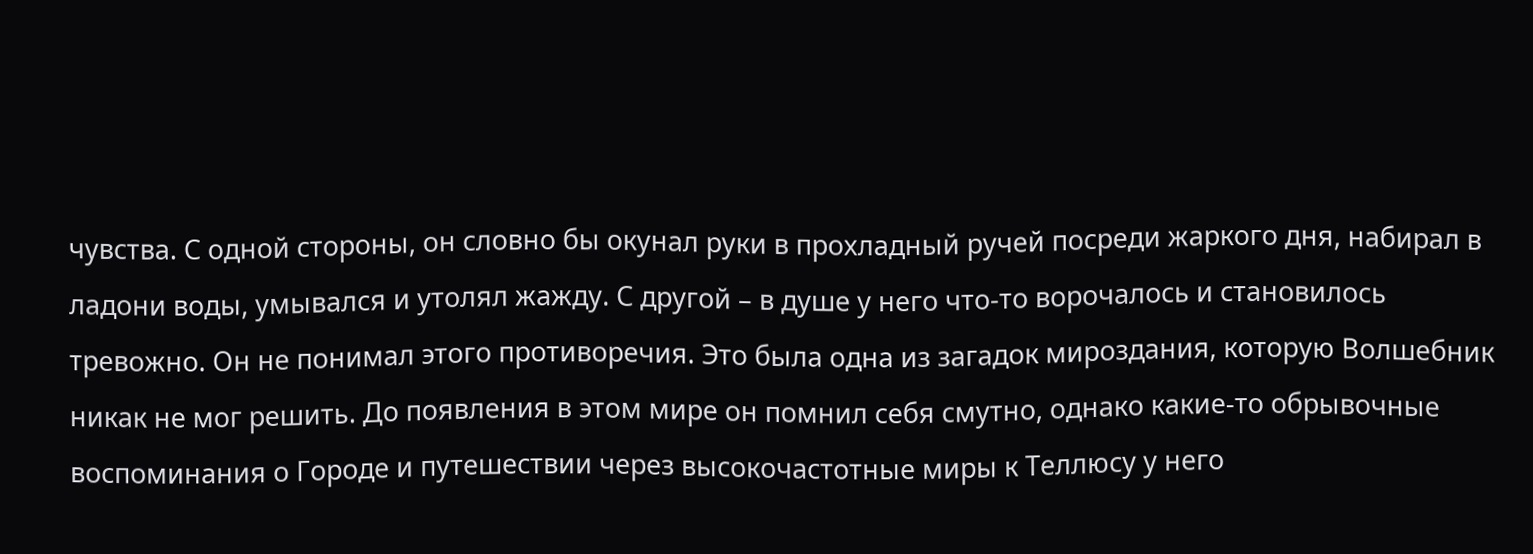чувства. С одной стороны, он словно бы окунал руки в прохладный ручей посреди жаркого дня, набирал в ладони воды, умывался и утолял жажду. С другой – в душе у него что-то ворочалось и становилось тревожно. Он не понимал этого противоречия. Это была одна из загадок мироздания, которую Волшебник никак не мог решить. До появления в этом мире он помнил себя смутно, однако какие-то обрывочные воспоминания о Городе и путешествии через высокочастотные миры к Теллюсу у него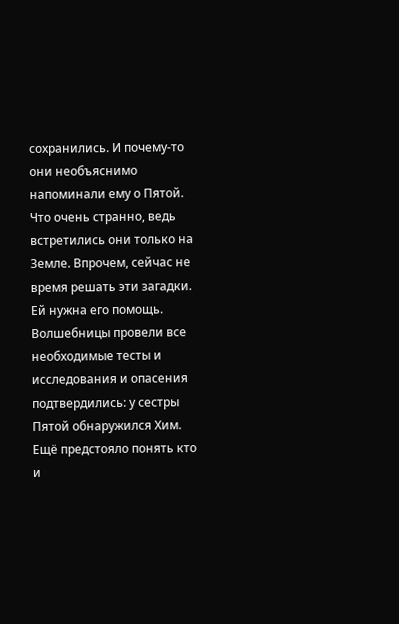сохранились. И почему-то они необъяснимо напоминали ему о Пятой. Что очень странно, ведь встретились они только на Земле. Впрочем, сейчас не время решать эти загадки. Ей нужна его помощь. Волшебницы провели все необходимые тесты и исследования и опасения подтвердились: у сестры Пятой обнаружился Хим. Ещё предстояло понять кто и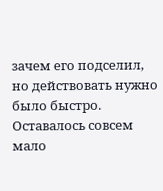зачем его подселил, но действовать нужно было быстро. Оставалось совсем мало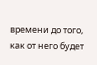времени до того, как от него будет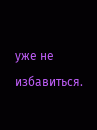уже не избавиться.